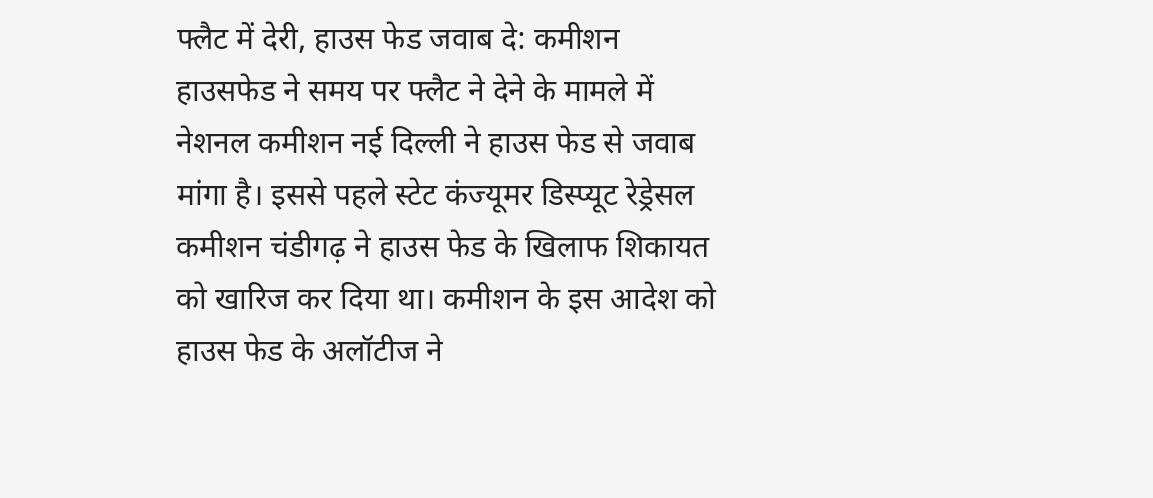फ्लैट में देरी, हाउस फेड जवाब दे: कमीशन
हाउसफेड ने समय पर फ्लैट ने देने के मामले में नेशनल कमीशन नई दिल्ली ने हाउस फेड से जवाब मांगा है। इससे पहले स्टेट कंज्यूमर डिस्प्यूट रेड्रेसल कमीशन चंडीगढ़ ने हाउस फेड के खिलाफ शिकायत को खारिज कर दिया था। कमीशन के इस आदेश को हाउस फेड के अलॉटीज ने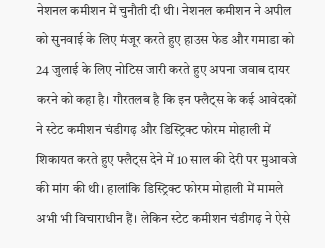नेशनल कमीशन में चुनौती दी थी। नेशनल कमीशन ने अपील को सुनवाई के लिए मंजूर करते हुए हाउस फेड और गमाडा को 24 जुलाई के लिए नोटिस जारी करते हुए अपना जवाब दायर करने को कहा है। गौरतलब है कि इन फ्लैट्स के कई आवेदकों ने स्टेट कमीशन चंडीगढ़ और डिस्ट्रिक्ट फोरम मोहाली में शिकायत करते हुए फ्लैट्स देने में 10 साल की देरी पर मुआवजे की मांग की थी। हालांकि डिस्ट्रिक्ट फोरम मोहाली में मामले अभी भी विचाराधीन हैं। लेकिन स्टेट कमीशन चंडीगढ़ ने ऐसे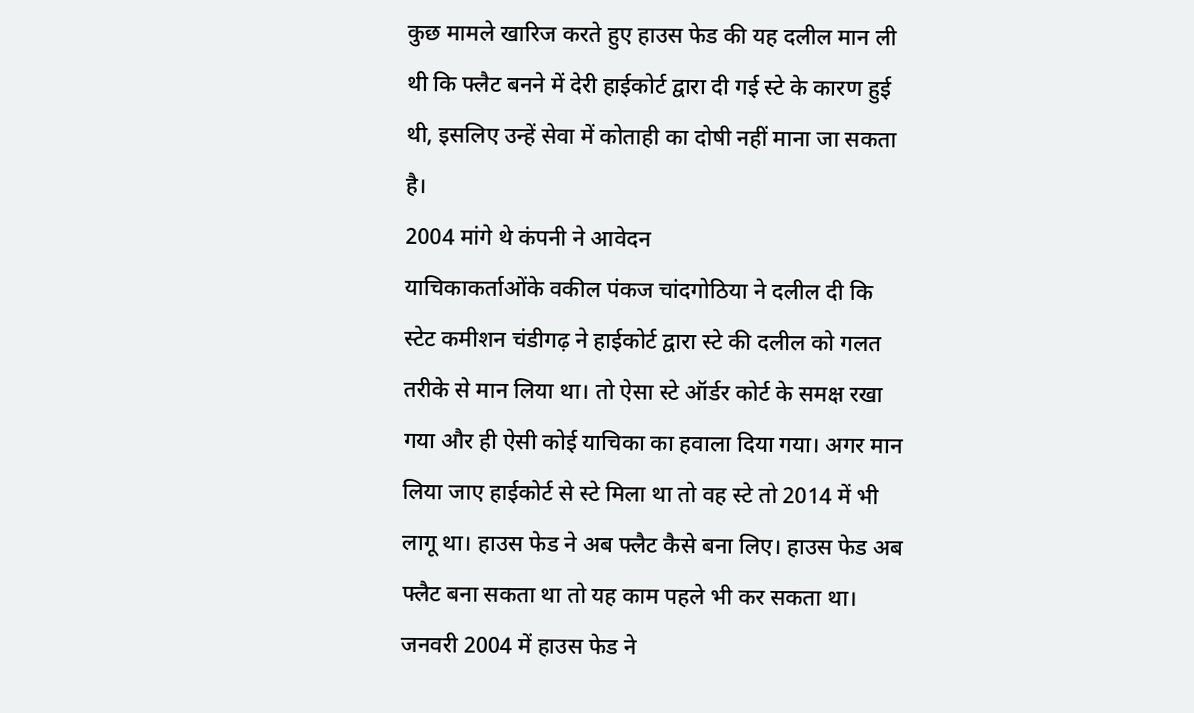कुछ मामले खारिज करते हुए हाउस फेड की यह दलील मान ली थी कि फ्लैट बनने में देरी हाईकोर्ट द्वारा दी गई स्टे के कारण हुई थी, इसलिए उन्हें सेवा में कोताही का दोषी नहीं माना जा सकता है।
2004 मांगे थे कंपनी ने आवेदन
याचिकाकर्ताओंके वकील पंकज चांदगोठिया ने दलील दी कि स्टेट कमीशन चंडीगढ़ ने हाईकोर्ट द्वारा स्टे की दलील को गलत तरीके से मान लिया था। तो ऐसा स्टे ऑर्डर कोर्ट के समक्ष रखा गया और ही ऐसी कोई याचिका का हवाला दिया गया। अगर मान लिया जाए हाईकोर्ट से स्टे मिला था तो वह स्टे तो 2014 में भी लागू था। हाउस फेड ने अब फ्लैट कैसे बना लिए। हाउस फेड अब फ्लैट बना सकता था तो यह काम पहले भी कर सकता था। जनवरी 2004 में हाउस फेड ने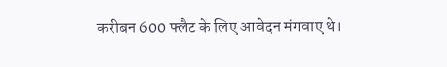करीबन 600 फ्लैट के लिए आवेदन मंगवाए थे।